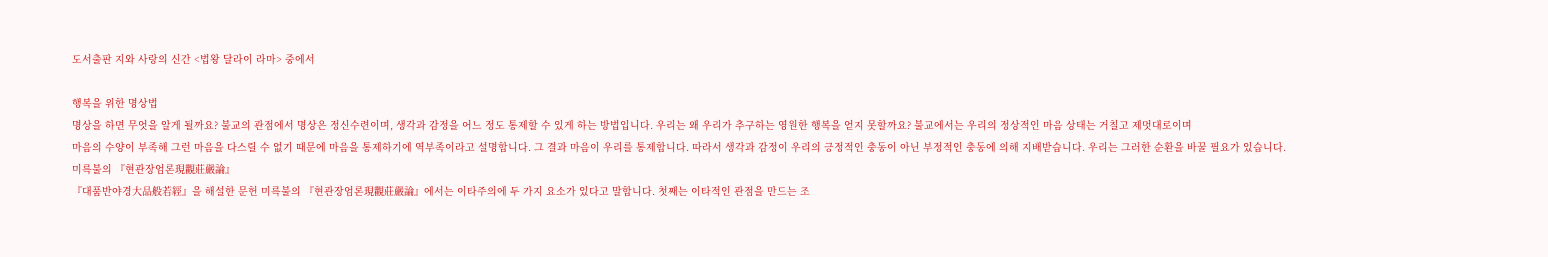도서출판 지와 사랑의 신간 <법왕 달라이 라마> 중에서

행복을 위한 명상법
명상을 하면 무엇을 알게 될까요? 불교의 관점에서 명상은 정신수련이며, 생각과 감정을 어느 정도 통제할 수 있게 하는 방법입니다. 우리는 왜 우리가 추구하는 영원한 행복을 얻지 못할까요? 불교에서는 우리의 정상적인 마음 상태는 거칠고 제멋대로이며
마음의 수양이 부족해 그런 마음을 다스릴 수 없기 때문에 마음을 통제하기에 역부족이라고 설명합니다. 그 결과 마음이 우리를 통제합니다. 따라서 생각과 감정이 우리의 긍정적인 충동이 아닌 부정적인 충동에 의해 지배받습니다. 우리는 그러한 순환을 바꿀 필요가 있습니다.
미륵불의 『현관장엄론現觀莊嚴論』
『대품반야경大品般若經』을 해설한 문헌 미륵불의 『현관장엄론現觀莊嚴論』에서는 이타주의에 두 가지 요소가 있다고 말합니다. 첫째는 이타적인 관점을 만드는 조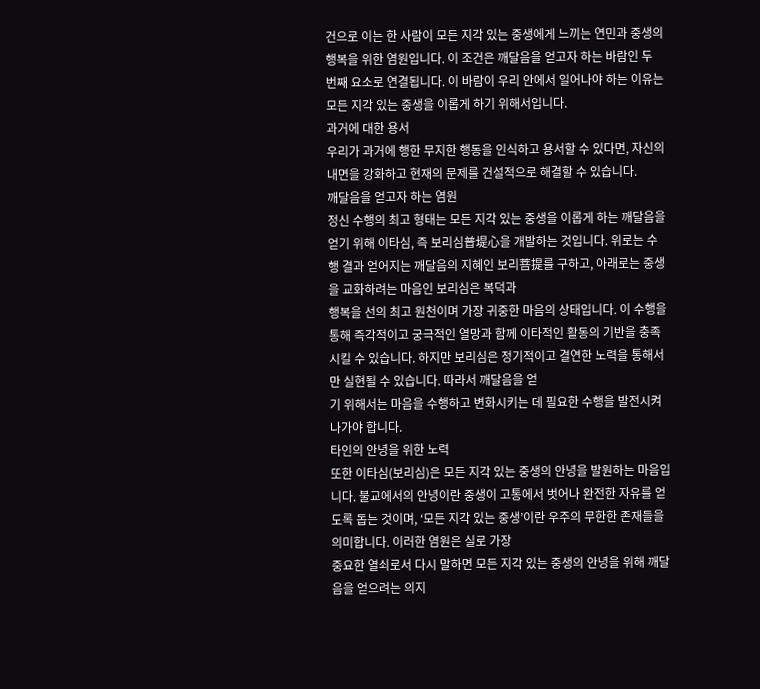건으로 이는 한 사람이 모든 지각 있는 중생에게 느끼는 연민과 중생의 행복을 위한 염원입니다. 이 조건은 깨달음을 얻고자 하는 바람인 두 번째 요소로 연결됩니다. 이 바람이 우리 안에서 일어나야 하는 이유는 모든 지각 있는 중생을 이롭게 하기 위해서입니다.
과거에 대한 용서
우리가 과거에 행한 무지한 행동을 인식하고 용서할 수 있다면, 자신의 내면을 강화하고 현재의 문제를 건설적으로 해결할 수 있습니다.
깨달음을 얻고자 하는 염원
정신 수행의 최고 형태는 모든 지각 있는 중생을 이롭게 하는 깨달음을 얻기 위해 이타심, 즉 보리심普堤心을 개발하는 것입니다. 위로는 수행 결과 얻어지는 깨달음의 지혜인 보리菩提를 구하고, 아래로는 중생을 교화하려는 마음인 보리심은 복덕과
행복을 선의 최고 원천이며 가장 귀중한 마음의 상태입니다. 이 수행을 통해 즉각적이고 궁극적인 열망과 함께 이타적인 활동의 기반을 충족시킬 수 있습니다. 하지만 보리심은 정기적이고 결연한 노력을 통해서만 실현될 수 있습니다. 따라서 깨달음을 얻
기 위해서는 마음을 수행하고 변화시키는 데 필요한 수행을 발전시켜 나가야 합니다.
타인의 안녕을 위한 노력
또한 이타심(보리심)은 모든 지각 있는 중생의 안녕을 발원하는 마음입니다. 불교에서의 안녕이란 중생이 고통에서 벗어나 완전한 자유를 얻도록 돕는 것이며, ‘모든 지각 있는 중생’이란 우주의 무한한 존재들을 의미합니다. 이러한 염원은 실로 가장
중요한 열쇠로서 다시 말하면 모든 지각 있는 중생의 안녕을 위해 깨달음을 얻으려는 의지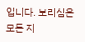입니다. 보리심은 모든 지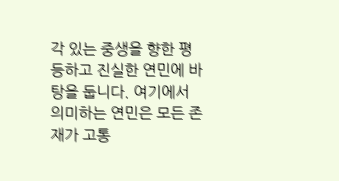각 있는 중생을 향한 평등하고 진실한 연민에 바탕을 둡니다. 여기에서 의미하는 연민은 모든 존재가 고통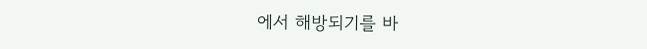에서 해방되기를 바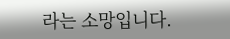라는 소망입니다.